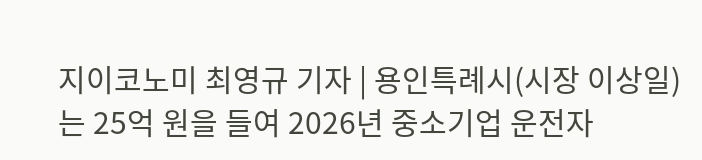지이코노미 최영규 기자 | 용인특례시(시장 이상일)는 25억 원을 들여 2026년 중소기업 운전자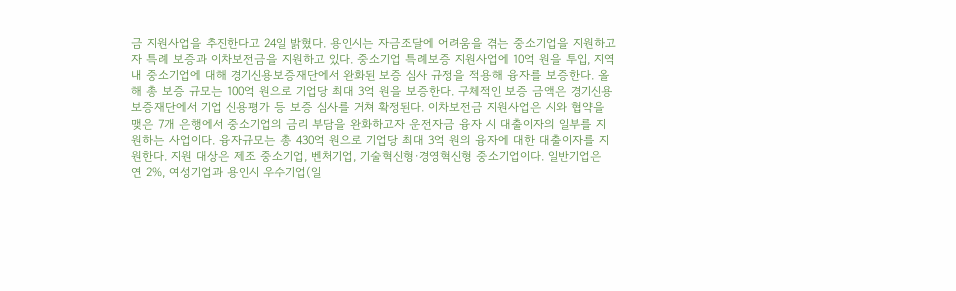금 지원사업을 추진한다고 24일 밝혔다. 용인시는 자금조달에 어려움을 겪는 중소기업을 지원하고자 특례 보증과 이차보전금을 지원하고 있다. 중소기업 특례보증 지원사업에 10억 원을 투입, 지역 내 중소기업에 대해 경기신용보증재단에서 완화된 보증 심사 규정을 적용해 융자를 보증한다. 올해 총 보증 규모는 100억 원으로 기업당 최대 3억 원을 보증한다. 구체적인 보증 금액은 경기신용보증재단에서 기업 신용평가 등 보증 심사를 거쳐 확정된다. 이차보전금 지원사업은 시와 협약을 맺은 7개 은행에서 중소기업의 금리 부담을 완화하고자 운전자금 융자 시 대출이자의 일부를 지원하는 사업이다. 융자규모는 총 430억 원으로 기업당 최대 3억 원의 융자에 대한 대출이자를 지원한다. 지원 대상은 제조 중소기업, 벤처기업, 기술혁신형·경영혁신형 중소기업이다. 일반기업은 연 2%, 여성기업과 용인시 우수기업(일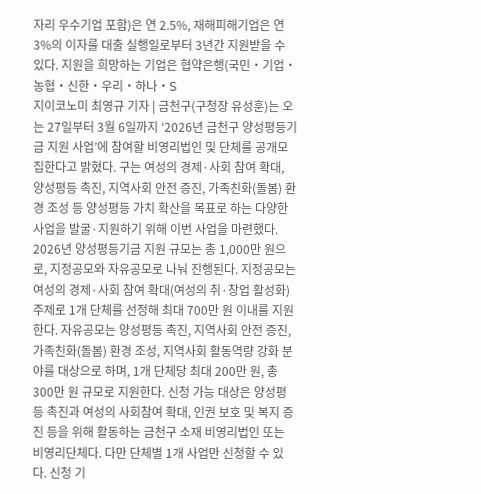자리 우수기업 포함)은 연 2.5%, 재해피해기업은 연 3%의 이자를 대출 실행일로부터 3년간 지원받을 수 있다. 지원을 희망하는 기업은 협약은행(국민‧기업‧농협‧신한‧우리‧하나‧S
지이코노미 최영규 기자 | 금천구(구청장 유성훈)는 오는 27일부터 3월 6일까지 ‘2026년 금천구 양성평등기금 지원 사업’에 참여할 비영리법인 및 단체를 공개모집한다고 밝혔다. 구는 여성의 경제·사회 참여 확대, 양성평등 촉진, 지역사회 안전 증진, 가족친화(돌봄) 환경 조성 등 양성평등 가치 확산을 목표로 하는 다양한 사업을 발굴·지원하기 위해 이번 사업을 마련했다. 2026년 양성평등기금 지원 규모는 총 1,000만 원으로, 지정공모와 자유공모로 나눠 진행된다. 지정공모는 여성의 경제·사회 참여 확대(여성의 취·창업 활성화) 주제로 1개 단체를 선정해 최대 700만 원 이내를 지원한다. 자유공모는 양성평등 촉진, 지역사회 안전 증진, 가족친화(돌봄) 환경 조성, 지역사회 활동역량 강화 분야를 대상으로 하며, 1개 단체당 최대 200만 원, 총 300만 원 규모로 지원한다. 신청 가능 대상은 양성평등 촉진과 여성의 사회참여 확대, 인권 보호 및 복지 증진 등을 위해 활동하는 금천구 소재 비영리법인 또는 비영리단체다. 다만 단체별 1개 사업만 신청할 수 있다. 신청 기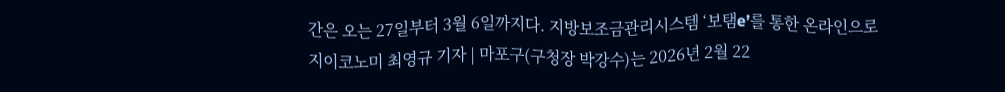간은 오는 27일부터 3월 6일까지다. 지방보조금관리시스템 ‘보탬e’를 통한 온라인으로
지이코노미 최영규 기자 | 마포구(구청장 박강수)는 2026년 2월 22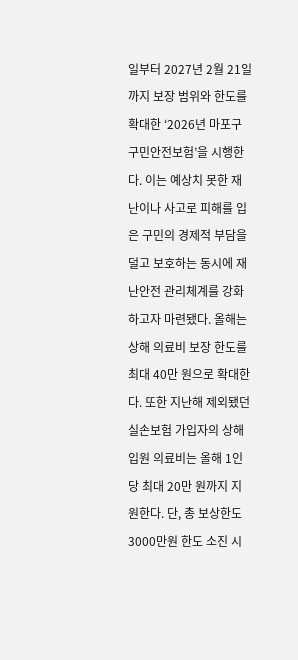일부터 2027년 2월 21일까지 보장 범위와 한도를 확대한 ‘2026년 마포구 구민안전보험’을 시행한다. 이는 예상치 못한 재난이나 사고로 피해를 입은 구민의 경제적 부담을 덜고 보호하는 동시에 재난안전 관리체계를 강화하고자 마련됐다. 올해는 상해 의료비 보장 한도를 최대 40만 원으로 확대한다. 또한 지난해 제외됐던 실손보험 가입자의 상해 입원 의료비는 올해 1인당 최대 20만 원까지 지원한다. 단, 총 보상한도 3000만원 한도 소진 시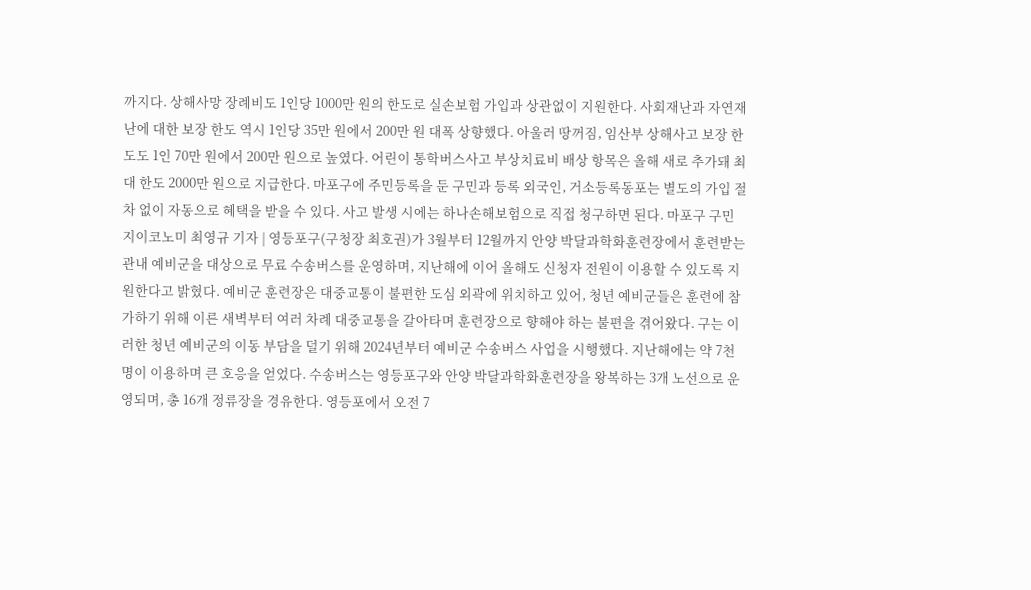까지다. 상해사망 장례비도 1인당 1000만 원의 한도로 실손보험 가입과 상관없이 지원한다. 사회재난과 자연재난에 대한 보장 한도 역시 1인당 35만 원에서 200만 원 대폭 상향했다. 아울러 땅꺼짐, 임산부 상해사고 보장 한도도 1인 70만 원에서 200만 원으로 높였다. 어린이 통학버스사고 부상치료비 배상 항목은 올해 새로 추가돼 최대 한도 2000만 원으로 지급한다. 마포구에 주민등록을 둔 구민과 등록 외국인, 거소등록동포는 별도의 가입 절차 없이 자동으로 혜택을 받을 수 있다. 사고 발생 시에는 하나손해보험으로 직접 청구하면 된다. 마포구 구민
지이코노미 최영규 기자 | 영등포구(구청장 최호권)가 3월부터 12월까지 안양 박달과학화훈련장에서 훈련받는 관내 예비군을 대상으로 무료 수송버스를 운영하며, 지난해에 이어 올해도 신청자 전원이 이용할 수 있도록 지원한다고 밝혔다. 예비군 훈련장은 대중교통이 불편한 도심 외곽에 위치하고 있어, 청년 예비군들은 훈련에 참가하기 위해 이른 새벽부터 여러 차례 대중교통을 갈아타며 훈련장으로 향해야 하는 불편을 겪어왔다. 구는 이러한 청년 예비군의 이동 부담을 덜기 위해 2024년부터 예비군 수송버스 사업을 시행했다. 지난해에는 약 7천 명이 이용하며 큰 호응을 얻었다. 수송버스는 영등포구와 안양 박달과학화훈련장을 왕복하는 3개 노선으로 운영되며, 총 16개 정류장을 경유한다. 영등포에서 오전 7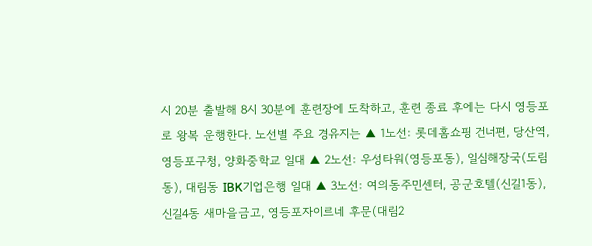시 20분 출발해 8시 30분에 훈련장에 도착하고, 훈련 종료 후에는 다시 영등포로 왕복 운행한다. 노선별 주요 경유지는 ▲ 1노선: 롯데홈쇼핑 건너편, 당산역, 영등포구청, 양화중학교 일대 ▲ 2노선: 우성타워(영등포동), 일심해장국(도림동), 대림동 IBK기업은행 일대 ▲ 3노선: 여의동주민센터, 공군호텔(신길1동), 신길4동 새마을금고, 영등포자이르네 후문(대림2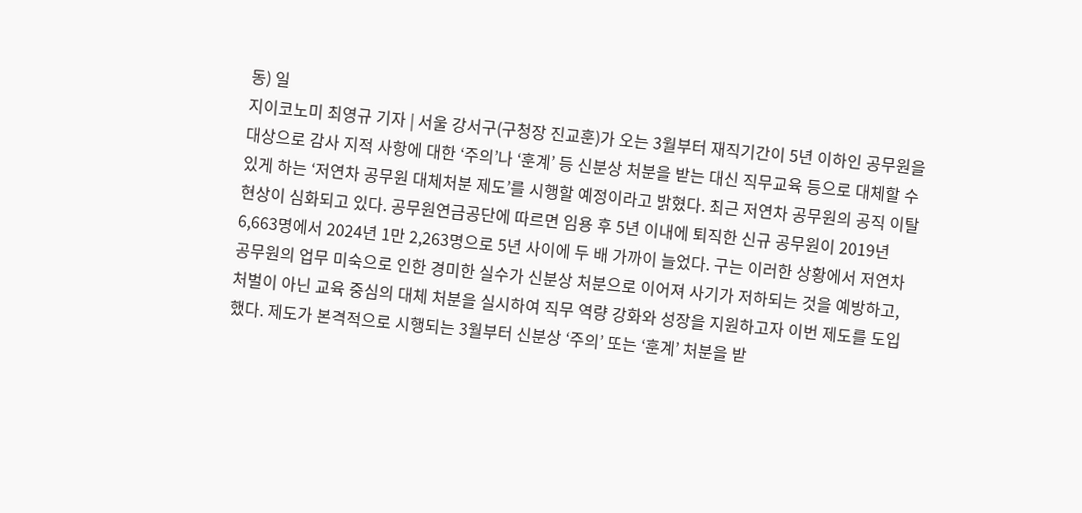동) 일
지이코노미 최영규 기자 | 서울 강서구(구청장 진교훈)가 오는 3월부터 재직기간이 5년 이하인 공무원을 대상으로 감사 지적 사항에 대한 ‘주의’나 ‘훈계’ 등 신분상 처분을 받는 대신 직무교육 등으로 대체할 수 있게 하는 ‘저연차 공무원 대체처분 제도’를 시행할 예정이라고 밝혔다. 최근 저연차 공무원의 공직 이탈 현상이 심화되고 있다. 공무원연금공단에 따르면 임용 후 5년 이내에 퇴직한 신규 공무원이 2019년 6,663명에서 2024년 1만 2,263명으로 5년 사이에 두 배 가까이 늘었다. 구는 이러한 상황에서 저연차 공무원의 업무 미숙으로 인한 경미한 실수가 신분상 처분으로 이어져 사기가 저하되는 것을 예방하고, 처벌이 아닌 교육 중심의 대체 처분을 실시하여 직무 역량 강화와 성장을 지원하고자 이번 제도를 도입했다. 제도가 본격적으로 시행되는 3월부터 신분상 ‘주의’ 또는 ‘훈계’ 처분을 받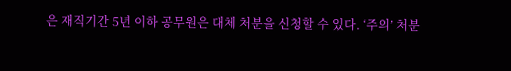은 재직기간 5년 이하 공무원은 대체 처분을 신청할 수 있다. ‘주의’ 처분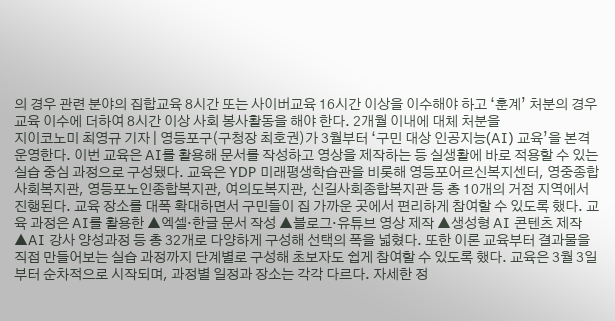의 경우 관련 분야의 집합교육 8시간 또는 사이버교육 16시간 이상을 이수해야 하고 ‘훈계’ 처분의 경우 교육 이수에 더하여 8시간 이상 사회 봉사활동을 해야 한다. 2개월 이내에 대체 처분을
지이코노미 최영규 기자 | 영등포구(구청장 최호권)가 3월부터 ‘구민 대상 인공지능(AI) 교육’을 본격 운영한다. 이번 교육은 AI를 활용해 문서를 작성하고 영상을 제작하는 등 실생활에 바로 적용할 수 있는 실습 중심 과정으로 구성됐다. 교육은 YDP 미래평생학습관을 비롯해 영등포어르신복지센터, 영중종합사회복지관, 영등포노인종합복지관, 여의도복지관, 신길사회종합복지관 등 총 10개의 거점 지역에서 진행된다. 교육 장소를 대폭 확대하면서 구민들이 집 가까운 곳에서 편리하게 참여할 수 있도록 했다. 교육 과정은 AI를 활용한 ▲엑셀·한글 문서 작성 ▲블로그·유튜브 영상 제작 ▲생성형 AI 콘텐츠 제작 ▲AI 강사 양성과정 등 총 32개로 다양하게 구성해 선택의 폭을 넓혔다. 또한 이론 교육부터 결과물을 직접 만들어보는 실습 과정까지 단계별로 구성해 초보자도 쉽게 참여할 수 있도록 했다. 교육은 3월 3일부터 순차적으로 시작되며, 과정별 일정과 장소는 각각 다르다. 자세한 정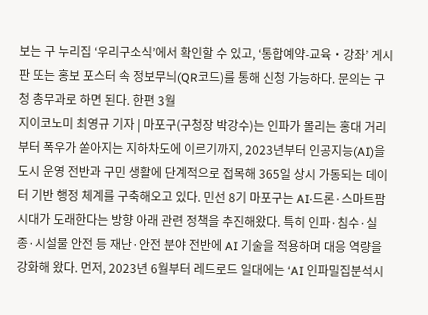보는 구 누리집 ‘우리구소식’에서 확인할 수 있고, ‘통합예약-교육‧강좌’ 게시판 또는 홍보 포스터 속 정보무늬(QR코드)를 통해 신청 가능하다. 문의는 구청 총무과로 하면 된다. 한편 3월
지이코노미 최영규 기자 | 마포구(구청장 박강수)는 인파가 몰리는 홍대 거리부터 폭우가 쏟아지는 지하차도에 이르기까지, 2023년부터 인공지능(AI)을 도시 운영 전반과 구민 생활에 단계적으로 접목해 365일 상시 가동되는 데이터 기반 행정 체계를 구축해오고 있다. 민선 8기 마포구는 AI·드론·스마트팜 시대가 도래한다는 방향 아래 관련 정책을 추진해왔다. 특히 인파·침수·실종·시설물 안전 등 재난·안전 분야 전반에 AI 기술을 적용하며 대응 역량을 강화해 왔다. 먼저, 2023년 6월부터 레드로드 일대에는 ‘AI 인파밀집분석시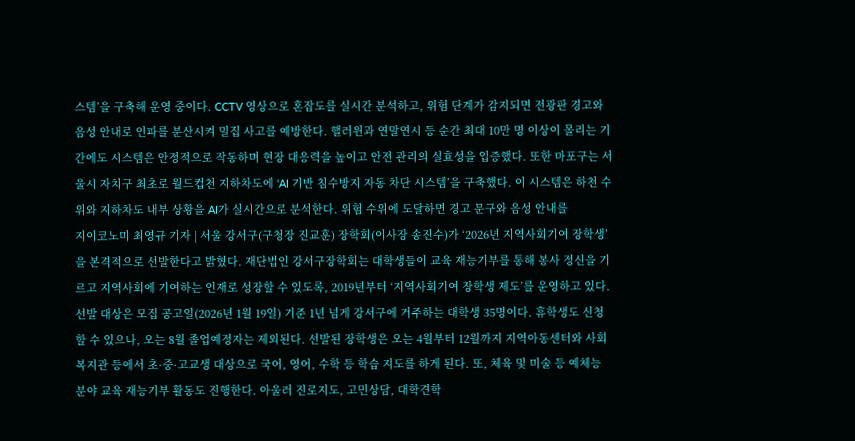스템’을 구축해 운영 중이다. CCTV 영상으로 혼잡도를 실시간 분석하고, 위험 단계가 감지되면 전광판 경고와 음성 안내로 인파를 분산시켜 밀집 사고를 예방한다. 핼러윈과 연말연시 등 순간 최대 10만 명 이상이 몰리는 기간에도 시스템은 안정적으로 작동하며 현장 대응력을 높이고 안전 관리의 실효성을 입증했다. 또한 마포구는 서울시 자치구 최초로 월드컵천 지하차도에 ‘AI 기반 침수방지 자동 차단 시스템’을 구축했다. 이 시스템은 하천 수위와 지하차도 내부 상황을 AI가 실시간으로 분석한다. 위험 수위에 도달하면 경고 문구와 음성 안내를
지이코노미 최영규 기자 | 서울 강서구(구청장 진교훈) 장학회(이사장 송진수)가 ‘2026년 지역사회기여 장학생’을 본격적으로 선발한다고 밝혔다. 재단법인 강서구장학회는 대학생들이 교육 재능기부를 통해 봉사 정신을 기르고 지역사회에 기여하는 인재로 성장할 수 있도록, 2019년부터 ‘지역사회기여 장학생 제도’를 운영하고 있다. 선발 대상은 모집 공고일(2026년 1월 19일) 기준 1년 넘게 강서구에 거주하는 대학생 35명이다. 휴학생도 신청할 수 있으나, 오는 8월 졸업예정자는 제외된다. 선발된 장학생은 오는 4월부터 12월까지 지역아동센터와 사회복지관 등에서 초·중·고교생 대상으로 국어, 영어, 수학 등 학습 지도를 하게 된다. 또, 체육 및 미술 등 예체능 분야 교육 재능기부 활동도 진행한다. 아울러 진로지도, 고민상담, 대학견학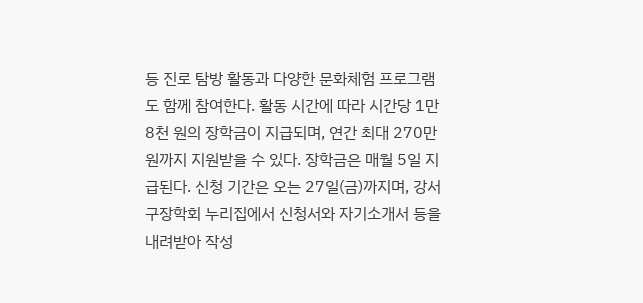등 진로 탐방 활동과 다양한 문화체험 프로그램도 함께 참여한다. 활동 시간에 따라 시간당 1만 8천 원의 장학금이 지급되며, 연간 최대 270만 원까지 지원받을 수 있다. 장학금은 매월 5일 지급된다. 신청 기간은 오는 27일(금)까지며, 강서구장학회 누리집에서 신청서와 자기소개서 등을 내려받아 작성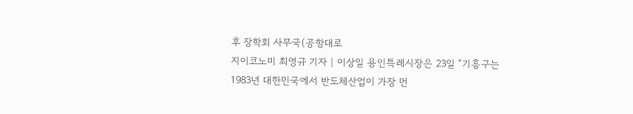후 장학회 사무국(공항대로
지이코노미 최영규 기자 | 이상일 용인특례시장은 23일 “기흥구는 1983년 대한민국에서 반도체산업이 가장 먼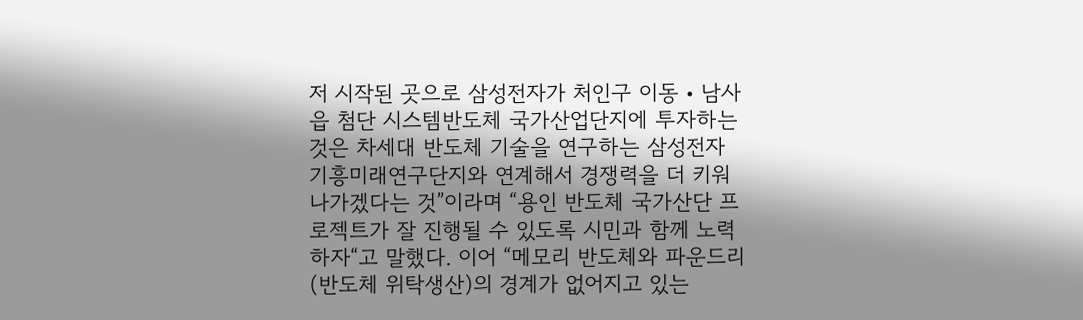저 시작된 곳으로 삼성전자가 처인구 이동‧남사읍 첨단 시스템반도체 국가산업단지에 투자하는 것은 차세대 반도체 기술을 연구하는 삼성전자 기흥미래연구단지와 연계해서 경쟁력을 더 키워나가겠다는 것”이라며 “용인 반도체 국가산단 프로젝트가 잘 진행될 수 있도록 시민과 함께 노력하자“고 말했다. 이어 “메모리 반도체와 파운드리(반도체 위탁생산)의 경계가 없어지고 있는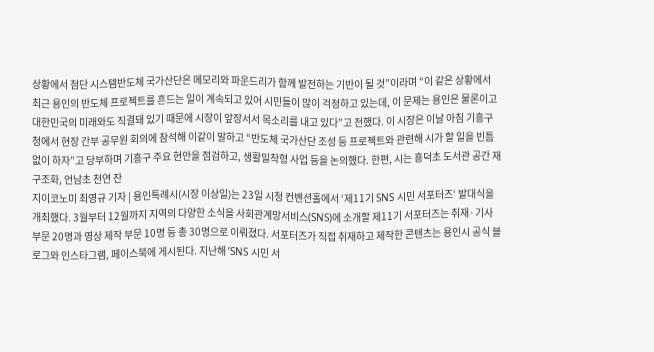상황에서 첨단 시스템반도체 국가산단은 메모리와 파운드리가 함께 발전하는 기반이 될 것”이라며 “이 같은 상황에서 최근 용인의 반도체 프로젝트를 흔드는 일이 계속되고 있어 시민들이 많이 걱정하고 있는데, 이 문제는 용인은 물론이고 대한민국의 미래와도 직결돼 있기 때문에 시장이 앞장서서 목소리를 내고 있다”고 전했다. 이 시장은 이날 아침 기흥구청에서 현장 간부 공무원 회의에 참석해 이같이 말하고 “반도체 국가산단 조성 등 프로젝트와 관련해 시가 할 일을 빈틈없이 하자”고 당부하며 기흥구 주요 현안을 점검하고, 생활밀착형 사업 등을 논의했다. 한편, 시는 흥덕초 도서관 공간 재구조화, 언남초 천연 잔
지이코노미 최영규 기자 | 용인특례시(시장 이상일)는 23일 시청 컨벤션홀에서 ‘제11기 SNS 시민 서포터즈‘ 발대식을 개최했다. 3월부터 12월까지 지역의 다양한 소식을 사회관계망서비스(SNS)에 소개할 제11기 서포터즈는 취재·기사 부문 20명과 영상 제작 부문 10명 등 총 30명으로 이뤄졌다. 서포터즈가 직접 취재하고 제작한 콘텐츠는 용인시 공식 블로그와 인스타그램, 페이스북에 게시된다. 지난해 ’SNS 시민 서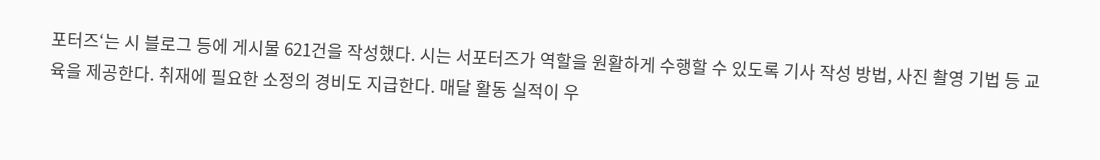포터즈‘는 시 블로그 등에 게시물 621건을 작성했다. 시는 서포터즈가 역할을 원활하게 수행할 수 있도록 기사 작성 방법, 사진 촬영 기법 등 교육을 제공한다. 취재에 필요한 소정의 경비도 지급한다. 매달 활동 실적이 우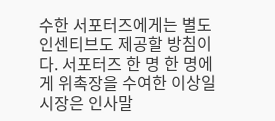수한 서포터즈에게는 별도 인센티브도 제공할 방침이다. 서포터즈 한 명 한 명에게 위촉장을 수여한 이상일 시장은 인사말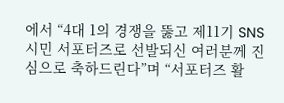에서 “4대 1의 경쟁을 뚫고 제11기 SNS 시민 서포터즈로 선발되신 여러분께 진심으로 축하드린다”며 “서포터즈 활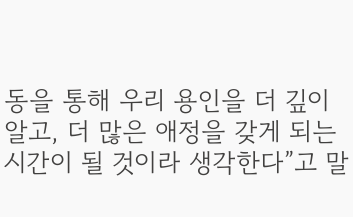동을 통해 우리 용인을 더 깊이 알고, 더 많은 애정을 갖게 되는 시간이 될 것이라 생각한다”고 말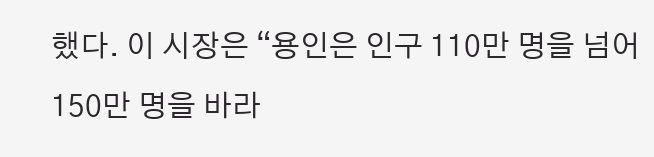했다. 이 시장은 “용인은 인구 110만 명을 넘어 150만 명을 바라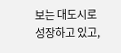보는 대도시로 성장하고 있고,